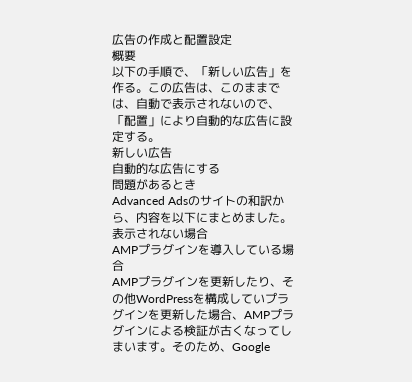広告の作成と配置設定
概要
以下の手順で、「新しい広告」を作る。この広告は、このままでは、自動で表示されないので、「配置」により自動的な広告に設定する。
新しい広告
自動的な広告にする
問題があるとき
Advanced Adsのサイトの和訳から、内容を以下にまとめました。
表示されない場合
AMPプラグインを導入している場合
AMPプラグインを更新したり、その他WordPressを構成していプラグインを更新した場合、AMPプラグインによる検証が古くなってしまいます。そのため、Google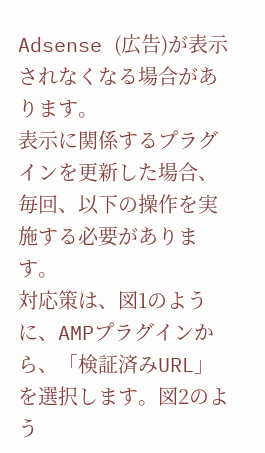Adsense (広告)が表示されなくなる場合があります。
表示に関係するプラグインを更新した場合、毎回、以下の操作を実施する必要があります。
対応策は、図1のように、AMPプラグインから、「検証済みURL」を選択します。図2のよう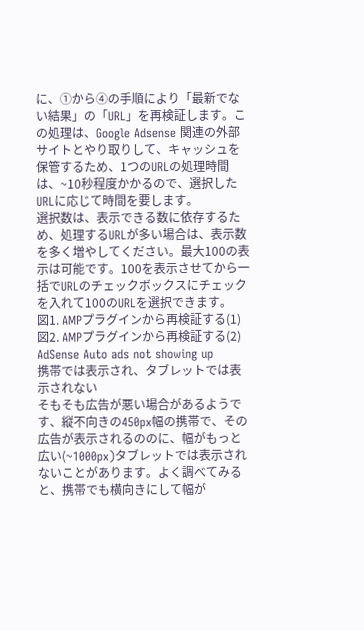に、①から④の手順により「最新でない結果」の「URL」を再検証します。この処理は、Google Adsense 関連の外部サイトとやり取りして、キャッシュを保管するため、1つのURLの処理時間は、~10秒程度かかるので、選択したURLに応じて時間を要します。
選択数は、表示できる数に依存するため、処理するURLが多い場合は、表示数を多く増やしてください。最大100の表示は可能です。100を表示させてから一括でURLのチェックボックスにチェックを入れて100のURLを選択できます。
図1. AMPプラグインから再検証する(1)
図2. AMPプラグインから再検証する(2)
AdSense Auto ads not showing up
携帯では表示され、タブレットでは表示されない
そもそも広告が悪い場合があるようです、縦不向きの450px幅の携帯で、その広告が表示されるののに、幅がもっと広い(~1000px)タブレットでは表示されないことがあります。よく調べてみると、携帯でも横向きにして幅が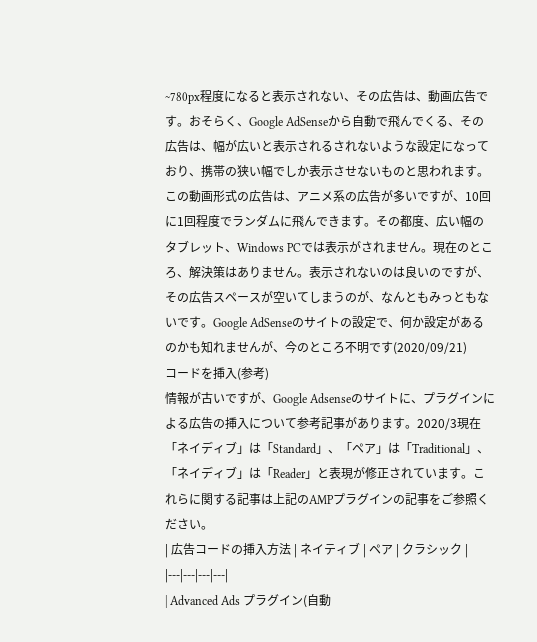~780px程度になると表示されない、その広告は、動画広告です。おそらく、Google AdSenseから自動で飛んでくる、その広告は、幅が広いと表示されるされないような設定になっており、携帯の狭い幅でしか表示させないものと思われます。この動画形式の広告は、アニメ系の広告が多いですが、10回に1回程度でランダムに飛んできます。その都度、広い幅のタブレット、Windows PCでは表示がされません。現在のところ、解決策はありません。表示されないのは良いのですが、その広告スペースが空いてしまうのが、なんともみっともないです。Google AdSenseのサイトの設定で、何か設定があるのかも知れませんが、今のところ不明です(2020/09/21)
コードを挿入(参考)
情報が古いですが、Google Adsenseのサイトに、プラグインによる広告の挿入について参考記事があります。2020/3現在「ネイディブ」は「Standard」、「ペア」は「Traditional」、「ネイディブ」は「Reader」と表現が修正されています。これらに関する記事は上記のAMPプラグインの記事をご参照ください。
| 広告コードの挿入方法 | ネイティブ | ペア | クラシック |
|---|---|---|---|
| Advanced Ads プラグイン(自動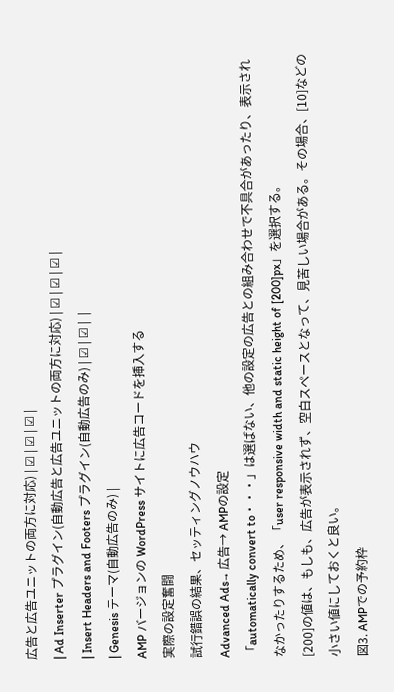広告と広告ユニットの両方に対応) | ☑ | ☑ | ☑ |
| Ad Inserter プラグイン(自動広告と広告ユニットの両方に対応) | ☑ | ☑ | ☑ |
| Insert Headers and Footers プラグイン(自動広告のみ) | ☑ | ☑ |  |
| Genesis テーマ(自動広告のみ) |
AMP バージョンの WordPress サイトに広告コードを挿入する
実際の設定奮闘
試行錯誤の結果、セッティングノウハウ
Advanced Ads→ 広告→ AMPの設定
「automatically convert to・・・」は選ばない、他の設定の広告との組み合わせで不具合があったり、表示されなかったりするため、「user responsive width and static height of [200]px」を選択する。
[200]の値は、もしも、広告が表示されず、空白スペースとなって、見苦しい場合がある。その場合、[10]などの小さい値にしておくと良い。
図3. AMPでの予約枠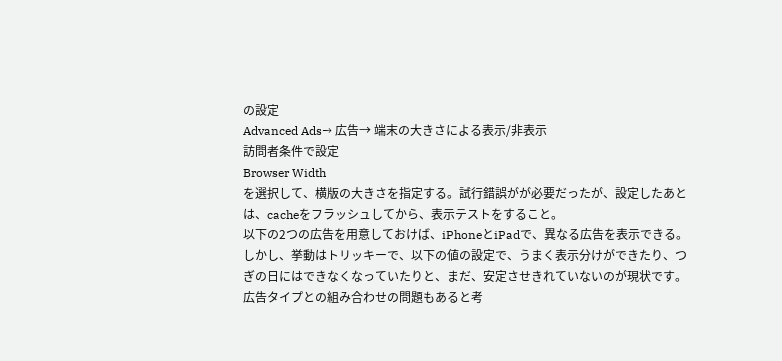の設定
Advanced Ads→ 広告→ 端末の大きさによる表示/非表示
訪問者条件で設定
Browser Width
を選択して、横版の大きさを指定する。試行錯誤がが必要だったが、設定したあとは、cacheをフラッシュしてから、表示テストをすること。
以下の2つの広告を用意しておけば、iPhoneとiPadで、異なる広告を表示できる。しかし、挙動はトリッキーで、以下の値の設定で、うまく表示分けができたり、つぎの日にはできなくなっていたりと、まだ、安定させきれていないのが現状です。広告タイプとの組み合わせの問題もあると考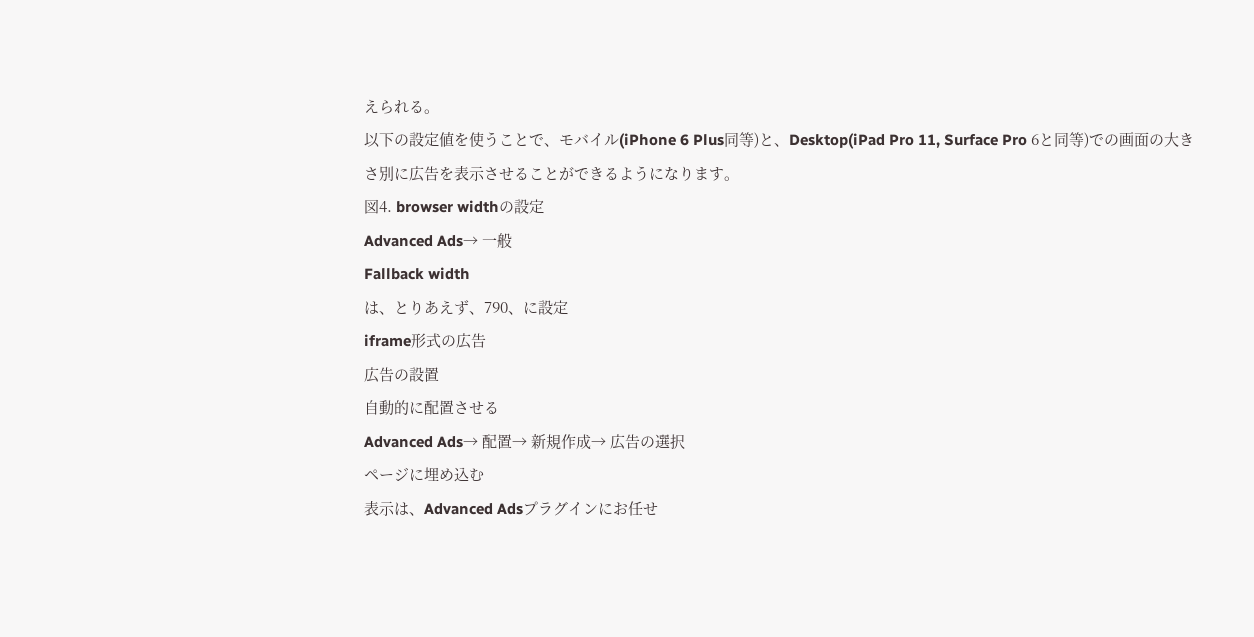えられる。
以下の設定値を使うことで、モバイル(iPhone 6 Plus同等)と、Desktop(iPad Pro 11, Surface Pro 6と同等)での画面の大きさ別に広告を表示させることができるようになります。
図4. browser widthの設定
Advanced Ads→ 一般
Fallback width
は、とりあえず、790、に設定
iframe形式の広告
広告の設置
自動的に配置させる
Advanced Ads→ 配置→ 新規作成→ 広告の選択
ページに埋め込む
表示は、Advanced Adsプラグインにお任せ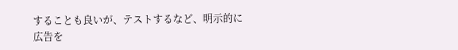することも良いが、テストするなど、明示的に広告を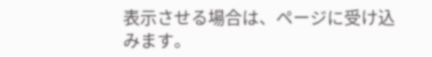表示させる場合は、ページに受け込みます。